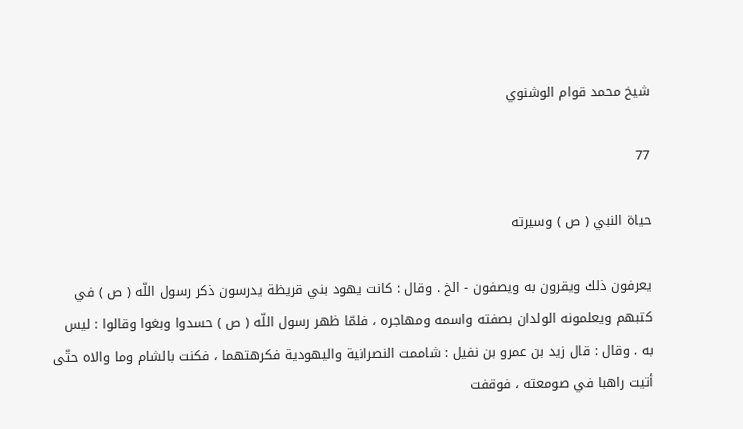شيخ محمد قوام الوشنوي

77

حياة النبي ( ص ) وسيرته

يعرفون ذلك ويقرون به ويصفون - الخ . وقال : كانت يهود بني قريظة يدرسون ذكر رسول اللّه ( ص ) في كتبهم ويعلمونه الولدان بصفته واسمه ومهاجره ، فلمّا ظهر رسول اللّه ( ص ) حسدوا وبغوا وقالوا : ليس به . وقال : قال زيد بن عمرو بن نفيل : شاممت النصرانية واليهودية فكرهتهما ، فكنت بالشام وما والاه حتّى أتيت راهبا في صومعته ، فوقفت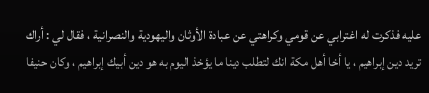عليه فذكرت له اغترابي عن قومي وكراهتي عن عبادة الأوثان واليهودية والنصرانية ، فقال لي : أراك تريد دين إبراهيم ، يا أخا أهل مكة انك لتطلب دينا ما يؤخذ اليوم به هو دين أبيك إبراهيم ، وكان حنيفا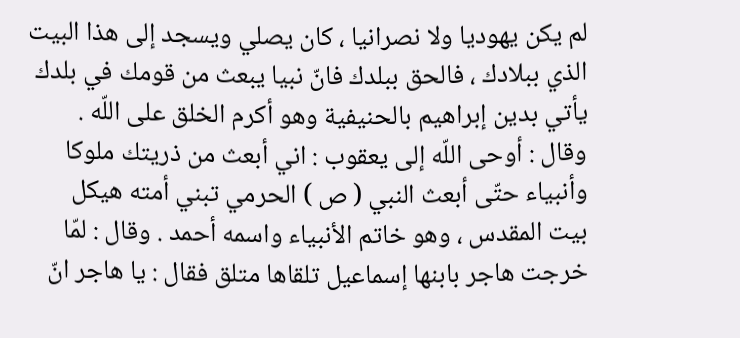لم يكن يهوديا ولا نصرانيا ، كان يصلي ويسجد إلى هذا البيت الذي ببلادك ، فالحق ببلدك فانّ نبيا يبعث من قومك في بلدك يأتي بدين إبراهيم بالحنيفية وهو أكرم الخلق على اللّه . وقال : أوحى اللّه إلى يعقوب : اني أبعث من ذريتك ملوكا وأنبياء حتّى أبعث النبي ( ص ) الحرمي تبني أمته هيكل بيت المقدس ، وهو خاتم الأنبياء واسمه أحمد . وقال : لمّا خرجت هاجر بابنها إسماعيل تلقاها متلق فقال : يا هاجر انّ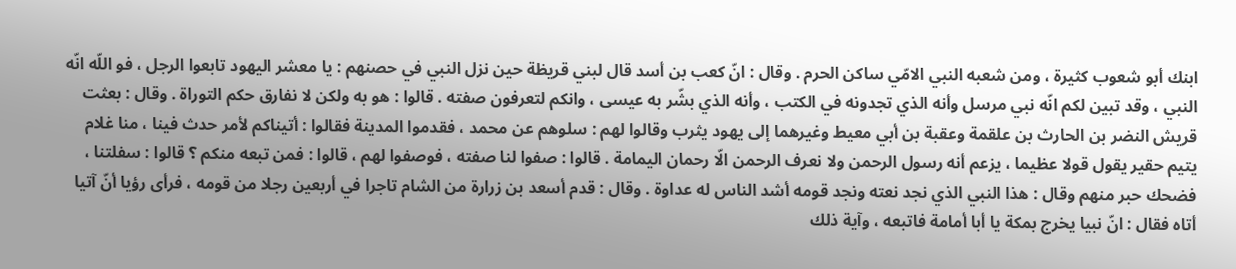ابنك أبو شعوب كثيرة ، ومن شعبه النبي الامّي ساكن الحرم . وقال : انّ كعب بن أسد قال لبني قريظة حين نزل النبي في حصنهم : يا معشر اليهود تابعوا الرجل ، فو اللّه انّه النبي ، وقد تبين لكم انّه نبي مرسل وأنه الذي تجدونه في الكتب ، وأنه الذي بشّر به عيسى ، وانكم لتعرفون صفته . قالوا : هو به ولكن لا نفارق حكم التوراة . وقال : بعثت قريش النضر بن الحارث بن علقمة وعقبة بن أبي معيط وغيرهما إلى يهود يثرب وقالوا لهم : سلوهم عن محمد ، فقدموا المدينة فقالوا : أتيناكم لأمر حدث فينا ، منا غلام يتيم حقير يقول قولا عظيما ، يزعم أنه رسول الرحمن ولا نعرف الرحمن الّا رحمان اليمامة . قالوا : صفوا لنا صفته ، فوصفوا لهم ، قالوا : فمن تبعه منكم ؟ قالوا : سفلتنا ، فضحك حبر منهم وقال : هذا النبي الذي نجد نعته ونجد قومه أشد الناس له عداوة . وقال : قدم أسعد بن زرارة من الشام تاجرا في أربعين رجلا من قومه ، فرأى رؤيا أنّ آتيا أتاه فقال : انّ نبيا يخرج بمكة يا أبا أمامة فاتبعه ، وآية ذلك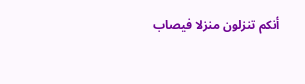أنكم تنزلون منزلا فيصاب